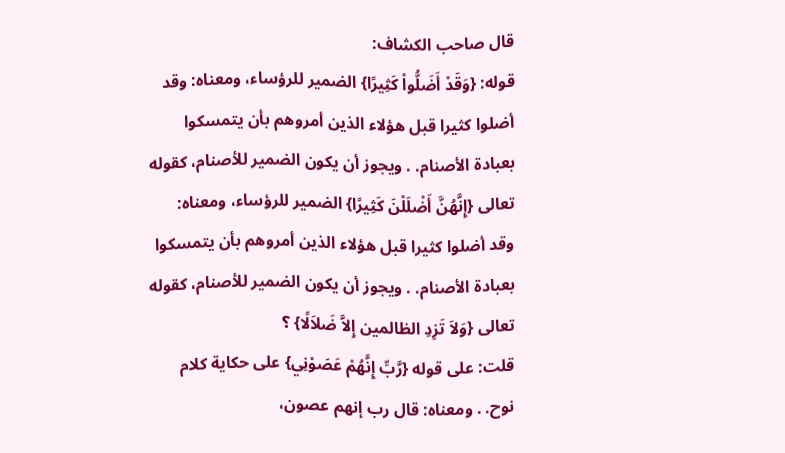قال صاحب الكشاف:
قوله: {وَقَدْ أَضَلُّواْ كَثِيرًا} الضمير للرؤساء، ومعناه: وقد أضلوا كثيرا قبل هؤلاء الذين أمروهم بأن يتمسكوا بعبادة الأصنام. . ويجوز أن يكون الضمير للأصنام، كقوله تعالى {إِنَّهُنَّ أَضْلَلْنَ كَثِيرًا} الضمير للرؤساء، ومعناه: وقد أضلوا كثيرا قبل هؤلاء الذين أمروهم بأن يتمسكوا بعبادة الأصنام. . ويجوز أن يكون الضمير للأصنام، كقوله تعالى {وَلاَ تَزِدِ الظالمين إِلاَّ ضَلاَلًا} ؟
قلت: على قوله {رَّبِّ إِنَّهُمْ عَصَوْنِي} على حكاية كلام نوح. . ومعناه: قال رب إنهم عصون،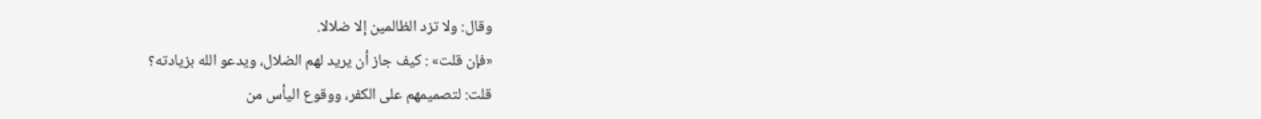وقال: ولا تزد الظالمين إلا ضلالا.
«فإن قلت» : كيف جاز أن يريد لهم الضلال، ويدعو الله بزيادته؟
قلت: لتصميمهم على الكفر، ووقوع اليأس من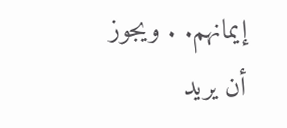إيمانهم. . ويجوز أن يريد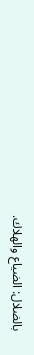بالضلال: الضياع والهلاك.